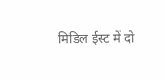मिडिल ईस्ट में दो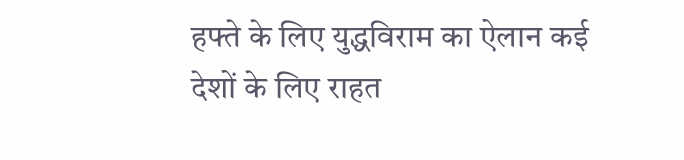हफ्ते के लिए युद्धविराम का ऐलान कई देशों के लिए राहत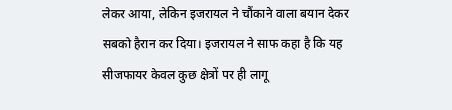लेकर आया, लेकिन इजरायल ने चौंकाने वाला बयान देकर सबको हैरान कर दिया। इजरायल ने साफ कहा है कि यह सीजफायर केवल कुछ क्षेत्रों पर ही लागू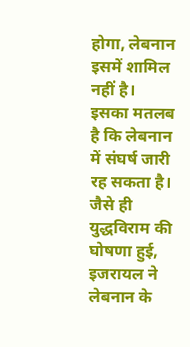होगा, लेबनान इसमें शामिल नहीं है। इसका मतलब है कि लेबनान में संघर्ष जारी रह सकता है।
जैसे ही युद्धविराम की घोषणा हुई, इजरायल ने लेबनान के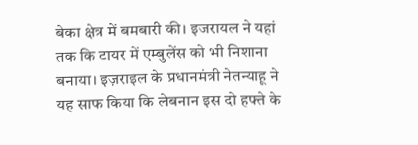बेका क्षेत्र में बमबारी की। इजरायल ने यहां तक कि टायर में एम्बुलेंस को भी निशाना बनाया। इज़राइल के प्रधानमंत्री नेतन्याहू ने यह साफ किया कि लेबनान इस दो हफ्ते के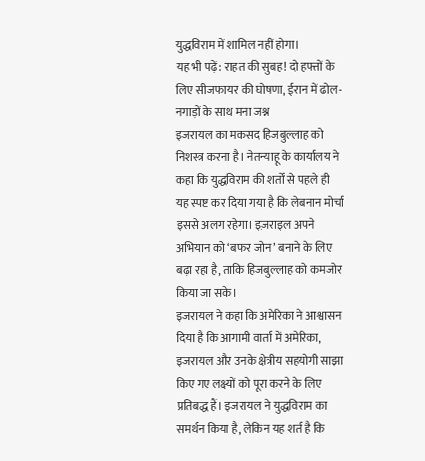युद्धविराम में शामिल नहीं होगा।
यह भी पढ़ें: राहत की सुबह! दो हफ्तों के लिए सीजफायर की घोषणा, ईरान में ढोल-नगाड़ों के साथ मना जश्न
इजरायल का मकसद हिजबुल्लाह को निशस्त्र करना है। नेतन्याहू के कार्यालय ने कहा कि युद्धविराम की शर्तों से पहले ही यह स्पष्ट कर दिया गया है कि लेबनान मोर्चा इससे अलग रहेगा। इज़राइल अपने अभियान को ‘बफर जोन’ बनाने के लिए बढ़ा रहा है, ताकि हिजबुल्लाह को कमजोर किया जा सके।
इजरायल ने कहा कि अमेरिका ने आश्वासन दिया है कि आगामी वार्ता में अमेरिका, इजरायल और उनके क्षेत्रीय सहयोगी साझा किए गए लक्ष्यों को पूरा करने के लिए प्रतिबद्ध हैं। इजरायल ने युद्धविराम का समर्थन किया है, लेकिन यह शर्त है कि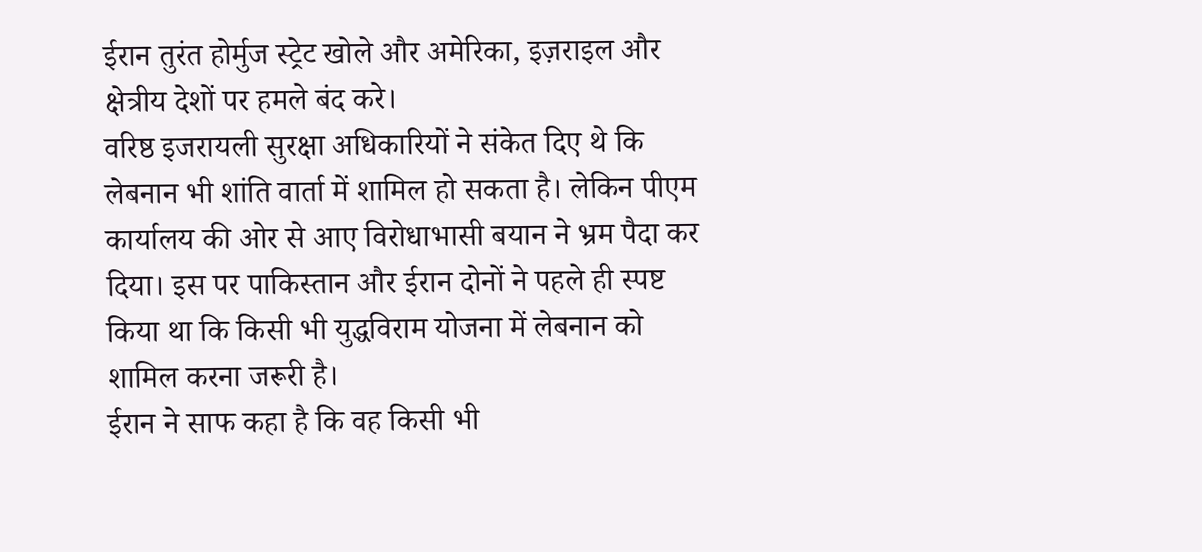ईरान तुरंत होर्मुज स्ट्रेट खोले और अमेरिका, इज़राइल और क्षेत्रीय देशों पर हमले बंद करे।
वरिष्ठ इजरायली सुरक्षा अधिकारियों ने संकेत दिए थे कि लेबनान भी शांति वार्ता में शामिल हो सकता है। लेकिन पीएम कार्यालय की ओर से आए विरोधाभासी बयान ने भ्रम पैदा कर दिया। इस पर पाकिस्तान और ईरान दोनों ने पहले ही स्पष्ट किया था कि किसी भी युद्धविराम योजना में लेबनान को शामिल करना जरूरी है।
ईरान ने साफ कहा है कि वह किसी भी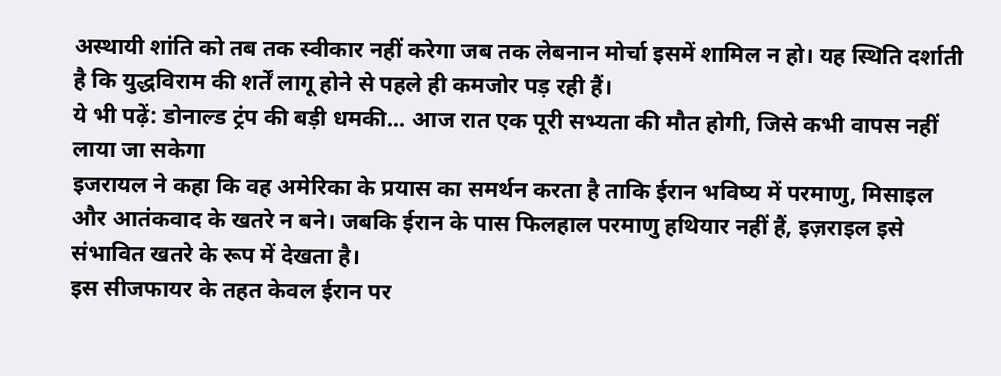अस्थायी शांति को तब तक स्वीकार नहीं करेगा जब तक लेबनान मोर्चा इसमें शामिल न हो। यह स्थिति दर्शाती है कि युद्धविराम की शर्तें लागू होने से पहले ही कमजोर पड़ रही हैं।
ये भी पढ़ें: डोनाल्ड ट्रंप की बड़ी धमकी... आज रात एक पूरी सभ्यता की मौत होगी, जिसे कभी वापस नहीं लाया जा सकेगा
इजरायल ने कहा कि वह अमेरिका के प्रयास का समर्थन करता है ताकि ईरान भविष्य में परमाणु, मिसाइल और आतंकवाद के खतरे न बने। जबकि ईरान के पास फिलहाल परमाणु हथियार नहीं हैं, इज़राइल इसे संभावित खतरे के रूप में देखता है।
इस सीजफायर के तहत केवल ईरान पर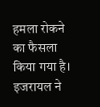हमला रोकने का फैसला किया गया है। इजरायल ने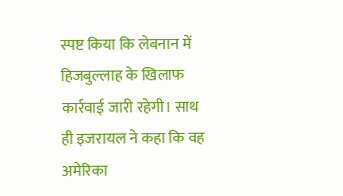स्पष्ट किया कि लेबनान में हिजबुल्लाह के खिलाफ कार्रवाई जारी रहेगी। साथ ही इजरायल ने कहा कि वह अमेरिका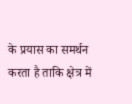के प्रयास का समर्थन करता है ताकि क्षेत्र में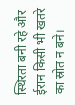स्थिरता बनी रहे और ईरान किसी भी खतरे का स्रोत न बने।